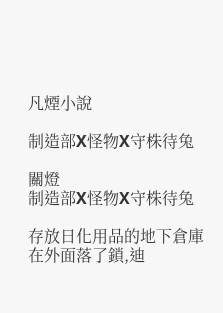凡煙小說

制造部X怪物X守株待兔

關燈
制造部X怪物X守株待兔

存放日化用品的地下倉庫在外面落了鎖,迪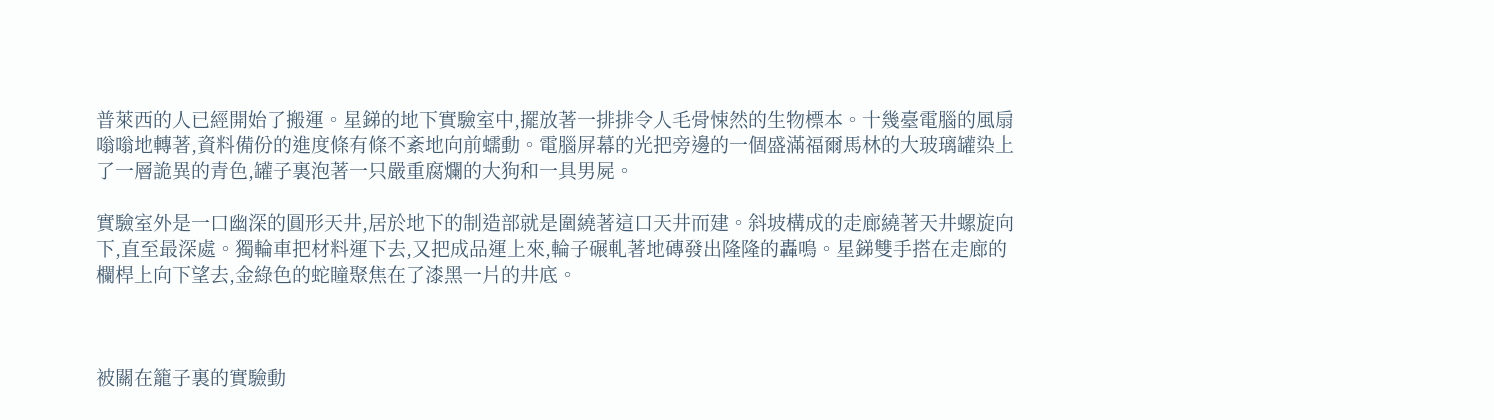普萊西的人已經開始了搬運。星銻的地下實驗室中,擺放著一排排令人毛骨悚然的生物標本。十幾臺電腦的風扇嗡嗡地轉著,資料備份的進度條有條不紊地向前蠕動。電腦屏幕的光把旁邊的一個盛滿福爾馬林的大玻璃罐染上了一層詭異的青色,罐子裏泡著一只嚴重腐爛的大狗和一具男屍。

實驗室外是一口幽深的圓形天井,居於地下的制造部就是圍繞著這口天井而建。斜坡構成的走廊繞著天井螺旋向下,直至最深處。獨輪車把材料運下去,又把成品運上來,輪子碾軋著地磚發出隆隆的轟鳴。星銻雙手搭在走廊的欄桿上向下望去,金綠色的蛇瞳聚焦在了漆黑一片的井底。



被關在籠子裏的實驗動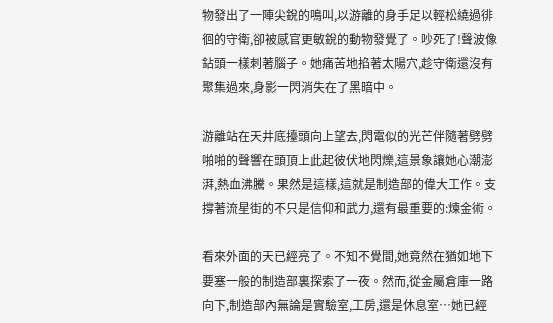物發出了一陣尖銳的鳴叫,以游離的身手足以輕松繞過徘徊的守衛,卻被感官更敏銳的動物發覺了。吵死了!聲波像鉆頭一樣刺著腦子。她痛苦地掐著太陽穴,趁守衛還沒有聚集過來,身影一閃消失在了黑暗中。

游離站在天井底擡頭向上望去,閃電似的光芒伴隨著劈劈啪啪的聲響在頭頂上此起彼伏地閃爍,這景象讓她心潮澎湃,熱血沸騰。果然是這樣,這就是制造部的偉大工作。支撐著流星街的不只是信仰和武力,還有最重要的:煉金術。

看來外面的天已經亮了。不知不覺間,她竟然在猶如地下要塞一般的制造部裏探索了一夜。然而,從金屬倉庫一路向下,制造部內無論是實驗室,工房,還是休息室…她已經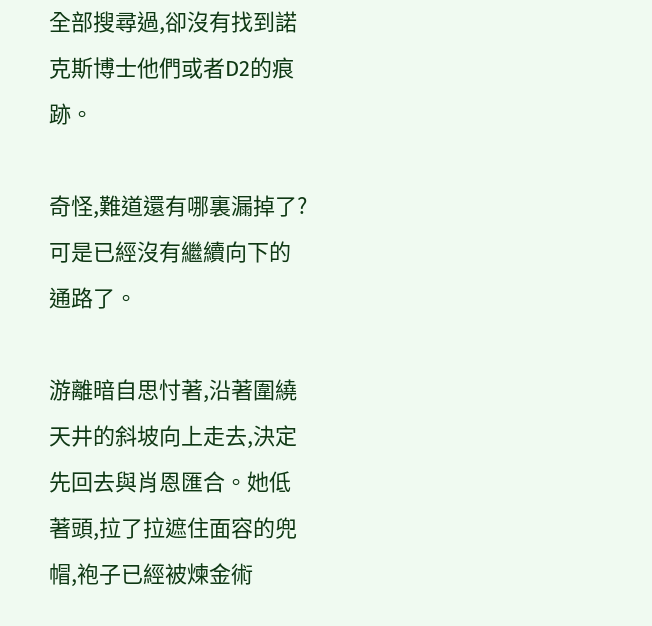全部搜尋過,卻沒有找到諾克斯博士他們或者D2的痕跡。

奇怪,難道還有哪裏漏掉了?可是已經沒有繼續向下的通路了。

游離暗自思忖著,沿著圍繞天井的斜坡向上走去,決定先回去與肖恩匯合。她低著頭,拉了拉遮住面容的兜帽,袍子已經被煉金術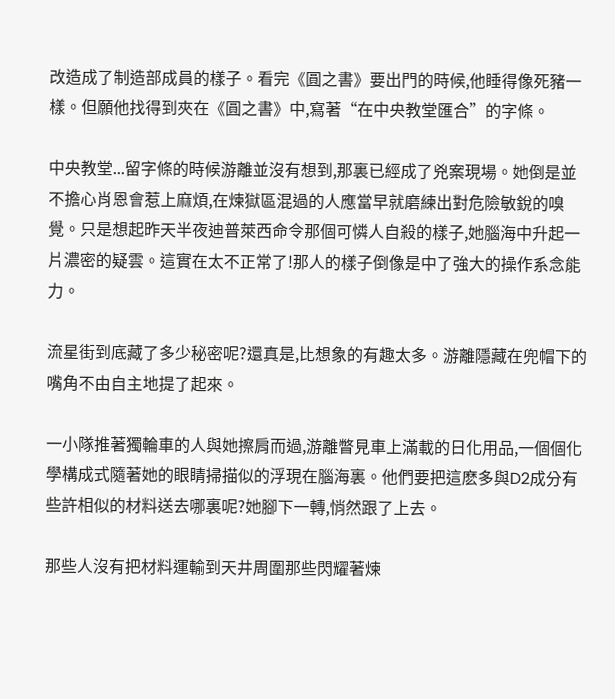改造成了制造部成員的樣子。看完《圓之書》要出門的時候,他睡得像死豬一樣。但願他找得到夾在《圓之書》中,寫著“在中央教堂匯合”的字條。

中央教堂...留字條的時候游離並沒有想到,那裏已經成了兇案現場。她倒是並不擔心肖恩會惹上麻煩,在煉獄區混過的人應當早就磨練出對危險敏銳的嗅覺。只是想起昨天半夜迪普萊西命令那個可憐人自殺的樣子,她腦海中升起一片濃密的疑雲。這實在太不正常了!那人的樣子倒像是中了強大的操作系念能力。

流星街到底藏了多少秘密呢?還真是,比想象的有趣太多。游離隱藏在兜帽下的嘴角不由自主地提了起來。

一小隊推著獨輪車的人與她擦肩而過,游離瞥見車上滿載的日化用品,一個個化學構成式隨著她的眼睛掃描似的浮現在腦海裏。他們要把這麽多與D2成分有些許相似的材料送去哪裏呢?她腳下一轉,悄然跟了上去。

那些人沒有把材料運輸到天井周圍那些閃耀著煉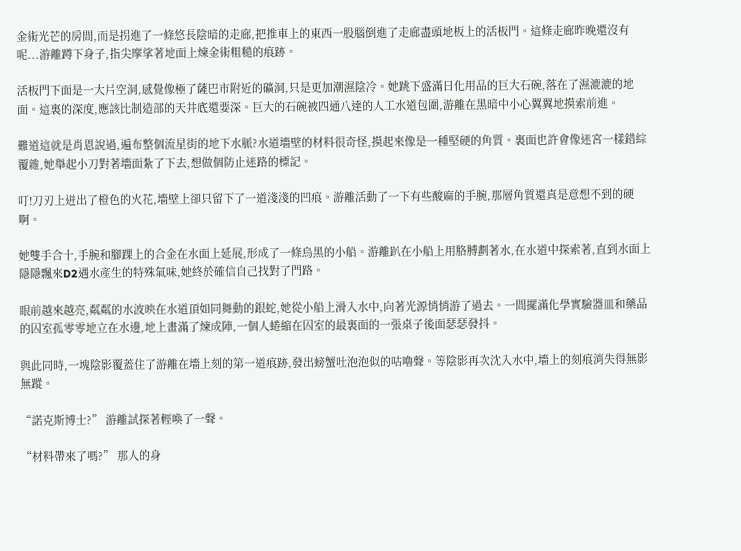金術光芒的房間,而是拐進了一條悠長陰暗的走廊,把推車上的東西一股腦倒進了走廊盡頭地板上的活板門。這條走廊昨晚還沒有呢...游離蹲下身子,指尖摩挲著地面上煉金術粗糙的痕跡。

活板門下面是一大片空洞,感覺像極了薩巴市附近的礦洞,只是更加潮濕陰冷。她跳下盛滿日化用品的巨大石碗,落在了濕漉漉的地面。這裏的深度,應該比制造部的天井底還要深。巨大的石碗被四通八達的人工水道包圍,游離在黑暗中小心翼翼地摸索前進。

難道這就是肖恩說過,遍布整個流星街的地下水脈?水道墻壁的材料很奇怪,摸起來像是一種堅硬的角質。裏面也許會像迷宮一樣錯綜覆雜,她舉起小刀對著墻面紮了下去,想做個防止迷路的標記。

叮!刀刃上迸出了橙色的火花,墻壁上卻只留下了一道淺淺的凹痕。游離活動了一下有些酸麻的手腕,那層角質還真是意想不到的硬啊。

她雙手合十,手腕和腳踝上的合金在水面上延展,形成了一條烏黑的小船。游離趴在小船上用胳膊劃著水,在水道中探索著,直到水面上隱隱飄來D2遇水產生的特殊氣味,她終於確信自己找對了門路。

眼前越來越亮,粼粼的水波映在水道頂如同舞動的銀蛇,她從小船上滑入水中,向著光源悄悄游了過去。一間擺滿化學實驗器皿和藥品的囚室孤零零地立在水邊,地上畫滿了煉成陣,一個人蜷縮在囚室的最裏面的一張桌子後面瑟瑟發抖。

與此同時,一塊陰影覆蓋住了游離在墻上刻的第一道痕跡,發出螃蟹吐泡泡似的咕嚕聲。等陰影再次沈入水中,墻上的刻痕消失得無影無蹤。

“諾克斯博士?” 游離試探著輕喚了一聲。

“材料帶來了嗎?” 那人的身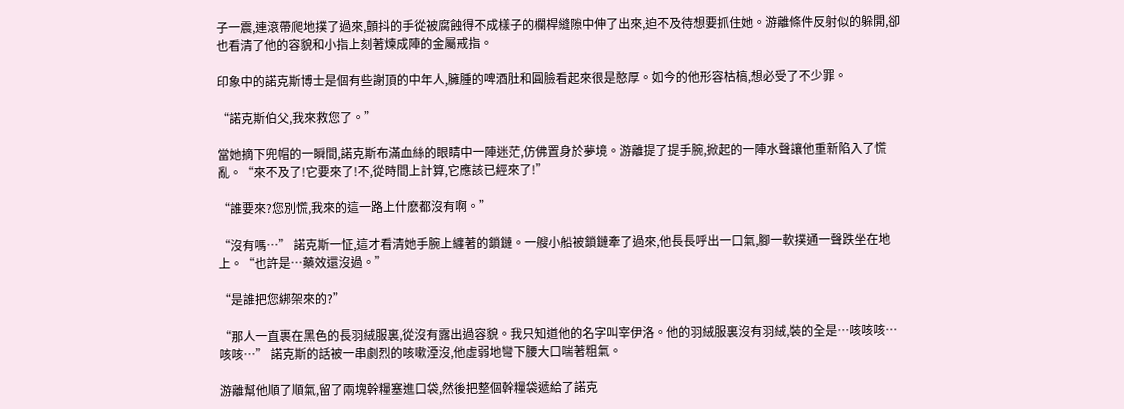子一震,連滾帶爬地撲了過來,顫抖的手從被腐蝕得不成樣子的欄桿縫隙中伸了出來,迫不及待想要抓住她。游離條件反射似的躲開,卻也看清了他的容貌和小指上刻著煉成陣的金屬戒指。

印象中的諾克斯博士是個有些謝頂的中年人,臃腫的啤酒肚和圓臉看起來很是憨厚。如今的他形容枯槁,想必受了不少罪。

“諾克斯伯父,我來救您了。”

當她摘下兜帽的一瞬間,諾克斯布滿血絲的眼睛中一陣迷茫,仿佛置身於夢境。游離提了提手腕,掀起的一陣水聲讓他重新陷入了慌亂。“來不及了!它要來了!不,從時間上計算,它應該已經來了!”

“誰要來?您別慌,我來的這一路上什麽都沒有啊。”

“沒有嗎…” 諾克斯一怔,這才看清她手腕上纏著的鎖鏈。一艘小船被鎖鏈牽了過來,他長長呼出一口氣,腳一軟撲通一聲跌坐在地上。“也許是…藥效還沒過。”

“是誰把您綁架來的?”

“那人一直裹在黑色的長羽絨服裏,從沒有露出過容貌。我只知道他的名字叫宰伊洛。他的羽絨服裏沒有羽絨,裝的全是…咳咳咳…咳咳…” 諾克斯的話被一串劇烈的咳嗽湮沒,他虛弱地彎下腰大口喘著粗氣。

游離幫他順了順氣,留了兩塊幹糧塞進口袋,然後把整個幹糧袋遞給了諾克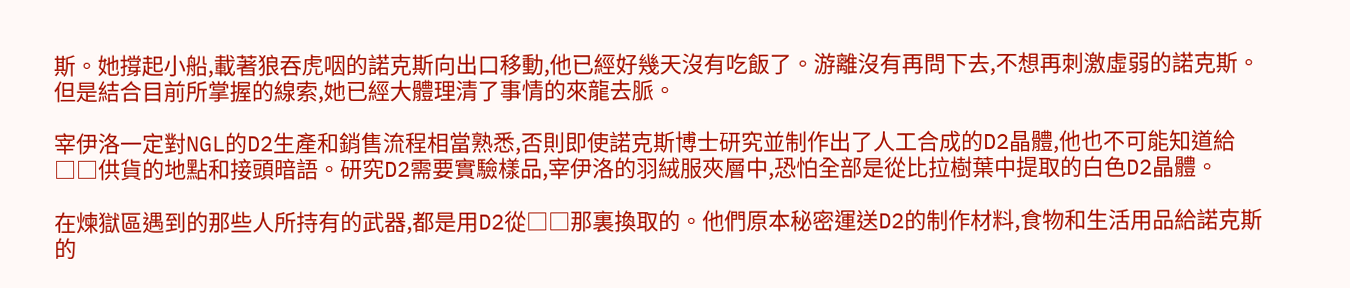斯。她撐起小船,載著狼吞虎咽的諾克斯向出口移動,他已經好幾天沒有吃飯了。游離沒有再問下去,不想再刺激虛弱的諾克斯。但是結合目前所掌握的線索,她已經大體理清了事情的來龍去脈。

宰伊洛一定對NGL的D2生產和銷售流程相當熟悉,否則即使諾克斯博士研究並制作出了人工合成的D2晶體,他也不可能知道給□□供貨的地點和接頭暗語。研究D2需要實驗樣品,宰伊洛的羽絨服夾層中,恐怕全部是從比拉樹葉中提取的白色D2晶體。

在煉獄區遇到的那些人所持有的武器,都是用D2從□□那裏換取的。他們原本秘密運送D2的制作材料,食物和生活用品給諾克斯的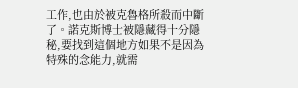工作,也由於被克魯格所殺而中斷了。諾克斯博士被隱藏得十分隱秘,要找到這個地方如果不是因為特殊的念能力,就需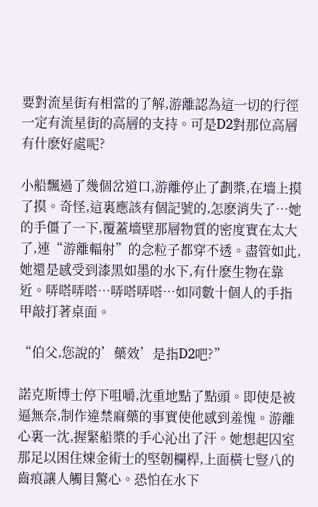要對流星街有相當的了解,游離認為這一切的行徑一定有流星街的高層的支持。可是D2對那位高層有什麽好處呢?

小船飄過了幾個岔道口,游離停止了劃槳,在墻上摸了摸。奇怪,這裏應該有個記號的,怎麽消失了…她的手僵了一下,覆蓋墻壁那層物質的密度實在太大了,連“游離輻射”的念粒子都穿不透。盡管如此,她還是感受到漆黑如墨的水下,有什麽生物在靠近。哢嗒哢嗒…哢嗒哢嗒…如同數十個人的手指甲敲打著桌面。

“伯父,您說的’藥效’是指D2吧?”

諾克斯博士停下咀嚼,沈重地點了點頭。即使是被逼無奈,制作違禁麻藥的事實使他感到羞愧。游離心裏一沈,握緊船槳的手心沁出了汗。她想起囚室那足以困住煉金術士的堅韌欄桿,上面橫七豎八的齒痕讓人觸目驚心。恐怕在水下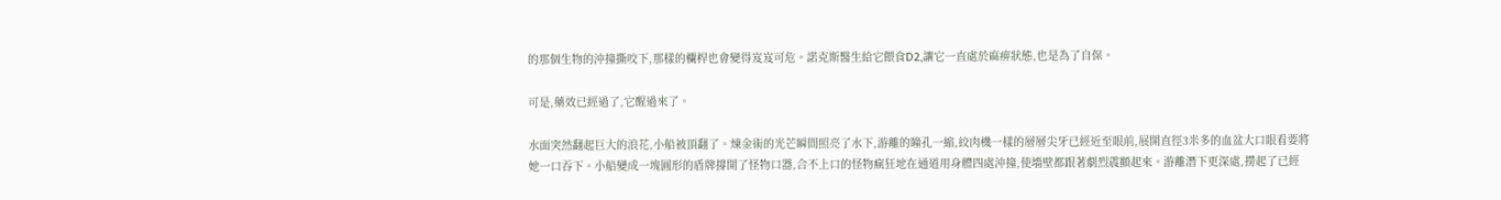的那個生物的沖撞撕咬下,那樣的欄桿也會變得岌岌可危。諾克斯醫生給它餵食D2,讓它一直處於麻痹狀態,也是為了自保。

可是,藥效已經過了,它醒過來了。

水面突然翻起巨大的浪花,小船被頂翻了。煉金術的光芒瞬間照亮了水下,游離的瞳孔一縮,絞肉機一樣的層層尖牙已經近至眼前,展開直徑3米多的血盆大口眼看要將她一口吞下。小船變成一塊圓形的盾牌撐開了怪物口器,合不上口的怪物瘋狂地在通道用身體四處沖撞,使墻壁都跟著劇烈震顫起來。游離潛下更深處,撈起了已經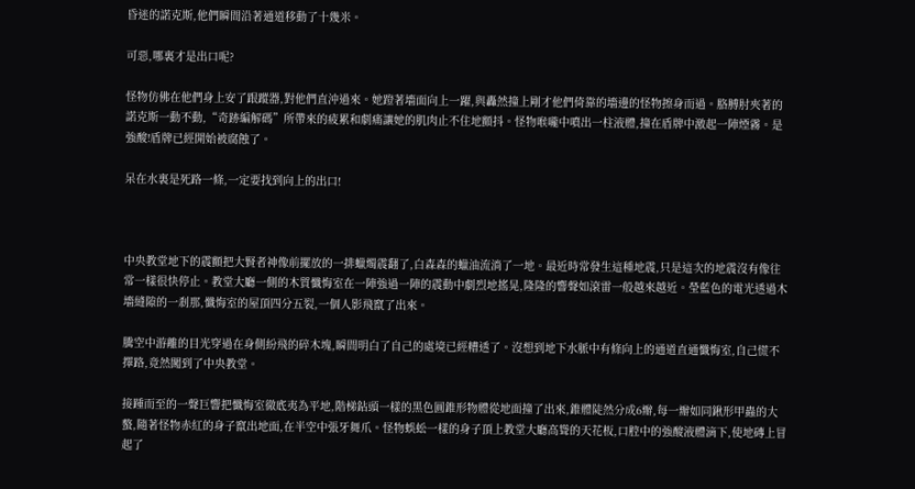昏迷的諾克斯,他們瞬間沿著通道移動了十幾米。

可惡,哪裏才是出口呢?

怪物仿佛在他們身上安了跟蹤器,對他們直沖過來。她蹬著墻面向上一躍,與轟然撞上剛才他們倚靠的墻邊的怪物擦身而過。胳膊肘夾著的諾克斯一動不動,“奇跡編解碼”所帶來的疲累和劇痛讓她的肌肉止不住地顫抖。怪物喉嚨中噴出一柱液體,撞在盾牌中激起一陣煙霧。是強酸!盾牌已經開始被腐蝕了。

呆在水裏是死路一條,一定要找到向上的出口!



中央教堂地下的震顫把大賢者神像前擺放的一排蠟燭震翻了,白森森的蠟油流淌了一地。最近時常發生這種地震,只是這次的地震沒有像往常一樣很快停止。教堂大廳一側的木質懺悔室在一陣強過一陣的震動中劇烈地搖晃,隆隆的響聲如滾雷一般越來越近。瑩藍色的電光透過木墻縫隙的一剎那,懺悔室的屋頂四分五裂,一個人影飛竄了出來。

騰空中游離的目光穿過在身側紛飛的碎木塊,瞬間明白了自己的處境已經糟透了。沒想到地下水脈中有條向上的通道直通懺悔室,自己慌不擇路,竟然闖到了中央教堂。

接踵而至的一聲巨響把懺悔室徹底夷為平地,階梯鉆頭一樣的黑色圓錐形物體從地面撞了出來,錐體陡然分成6瓣,每一瓣如同鍬形甲蟲的大螯,隨著怪物赤紅的身子竄出地面,在半空中張牙舞爪。怪物蜈蚣一樣的身子頂上教堂大廳高聳的天花板,口腔中的強酸液體滴下,使地磚上冒起了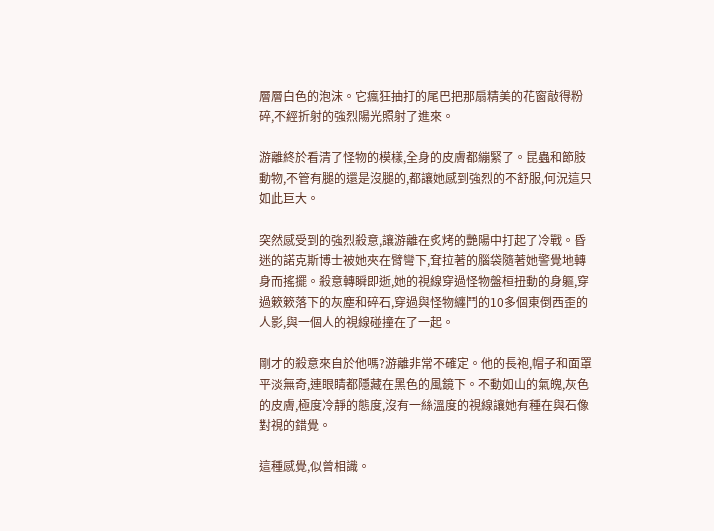層層白色的泡沫。它瘋狂抽打的尾巴把那扇精美的花窗敲得粉碎,不經折射的強烈陽光照射了進來。

游離終於看清了怪物的模樣,全身的皮膚都繃緊了。昆蟲和節肢動物,不管有腿的還是沒腿的,都讓她感到強烈的不舒服,何況這只如此巨大。

突然感受到的強烈殺意,讓游離在炙烤的艷陽中打起了冷戰。昏迷的諾克斯博士被她夾在臂彎下,耷拉著的腦袋隨著她警覺地轉身而搖擺。殺意轉瞬即逝,她的視線穿過怪物盤桓扭動的身軀,穿過簌簌落下的灰塵和碎石,穿過與怪物纏鬥的10多個東倒西歪的人影,與一個人的視線碰撞在了一起。

剛才的殺意來自於他嗎?游離非常不確定。他的長袍,帽子和面罩平淡無奇,連眼睛都隱藏在黑色的風鏡下。不動如山的氣魄,灰色的皮膚,極度冷靜的態度,沒有一絲溫度的視線讓她有種在與石像對視的錯覺。

這種感覺,似曾相識。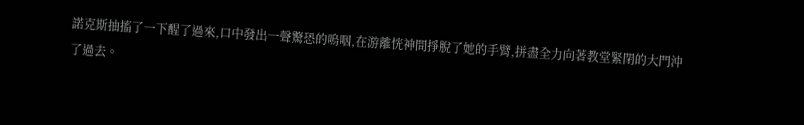諾克斯抽搐了一下醒了過來,口中發出一聲驚恐的嗚咽,在游離恍神間掙脫了她的手臂,拼盡全力向著教堂緊閉的大門沖了過去。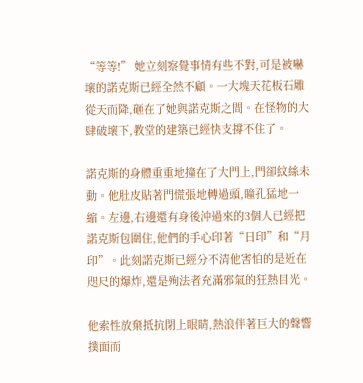“等等!” 她立刻察覺事情有些不對,可是被嚇壞的諾克斯已經全然不顧。一大塊天花板石雕從天而降,砸在了她與諾克斯之間。在怪物的大肆破壞下,教堂的建築已經快支撐不住了。

諾克斯的身體重重地撞在了大門上,門卻紋絲未動。他肚皮貼著門慌張地轉過頭,瞳孔猛地一縮。左邊,右邊還有身後沖過來的3個人已經把諾克斯包圍住,他們的手心印著“日印”和“月印”。此刻諾克斯已經分不清他害怕的是近在咫尺的爆炸,還是殉法者充滿邪氣的狂熱目光。

他索性放棄抵抗閉上眼睛,熱浪伴著巨大的聲響撲面而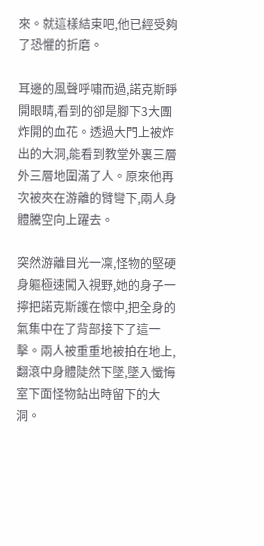來。就這樣結束吧,他已經受夠了恐懼的折磨。

耳邊的風聲呼嘯而過,諾克斯睜開眼睛,看到的卻是腳下3大團炸開的血花。透過大門上被炸出的大洞,能看到教堂外裏三層外三層地圍滿了人。原來他再次被夾在游離的臂彎下,兩人身體騰空向上躍去。

突然游離目光一凜,怪物的堅硬身軀極速闖入視野,她的身子一擰把諾克斯護在懷中,把全身的氣集中在了背部接下了這一擊。兩人被重重地被拍在地上,翻滾中身體陡然下墜,墜入懺悔室下面怪物鉆出時留下的大洞。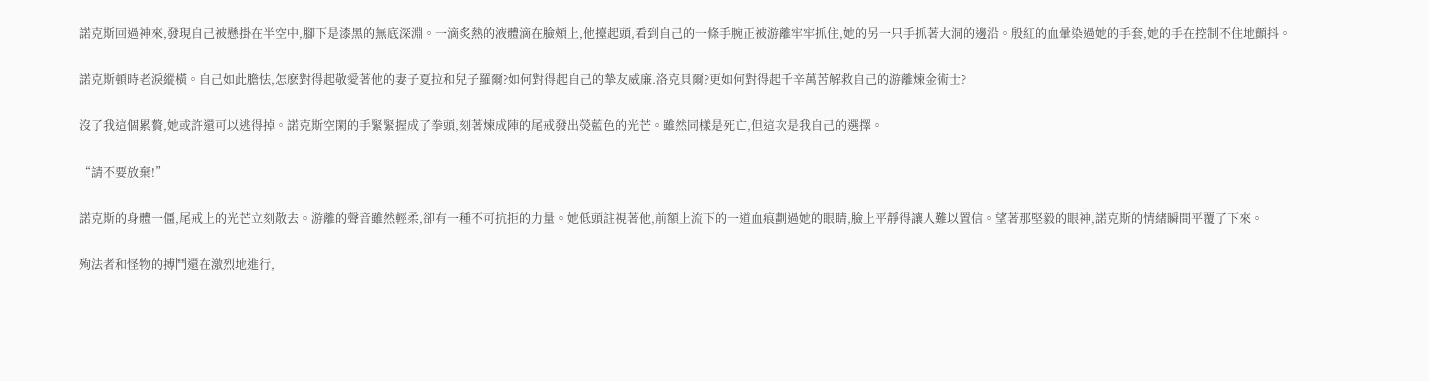諾克斯回過神來,發現自己被懸掛在半空中,腳下是漆黑的無底深淵。一滴炙熱的液體滴在臉頰上,他擡起頭,看到自己的一條手腕正被游離牢牢抓住,她的另一只手抓著大洞的邊沿。殷紅的血暈染過她的手套,她的手在控制不住地顫抖。

諾克斯頓時老淚縱橫。自己如此膽怯,怎麽對得起敬愛著他的妻子夏拉和兒子羅爾?如何對得起自己的摯友威廉.洛克貝爾?更如何對得起千辛萬苦解救自己的游離煉金術士?

沒了我這個累贅,她或許還可以逃得掉。諾克斯空閑的手緊緊握成了拳頭,刻著煉成陣的尾戒發出熒藍色的光芒。雖然同樣是死亡,但這次是我自己的選擇。

“請不要放棄!”

諾克斯的身體一僵,尾戒上的光芒立刻散去。游離的聲音雖然輕柔,卻有一種不可抗拒的力量。她低頭註視著他,前額上流下的一道血痕劃過她的眼睛,臉上平靜得讓人難以置信。望著那堅毅的眼神,諾克斯的情緒瞬間平覆了下來。

殉法者和怪物的搏鬥還在激烈地進行,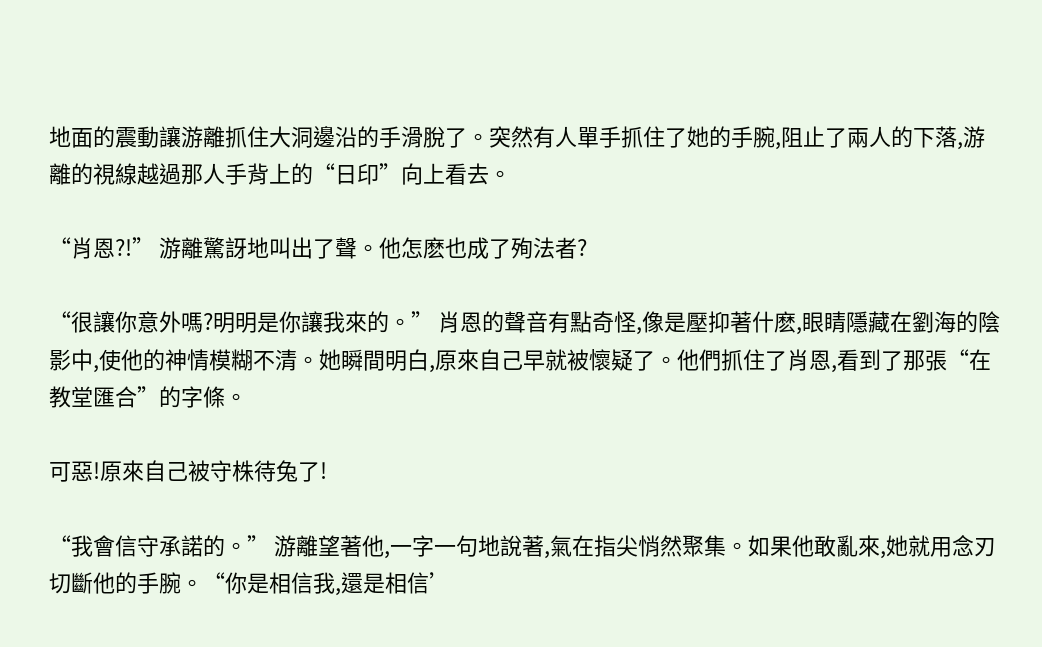地面的震動讓游離抓住大洞邊沿的手滑脫了。突然有人單手抓住了她的手腕,阻止了兩人的下落,游離的視線越過那人手背上的“日印”向上看去。

“肖恩?!” 游離驚訝地叫出了聲。他怎麽也成了殉法者?

“很讓你意外嗎?明明是你讓我來的。” 肖恩的聲音有點奇怪,像是壓抑著什麽,眼睛隱藏在劉海的陰影中,使他的神情模糊不清。她瞬間明白,原來自己早就被懷疑了。他們抓住了肖恩,看到了那張“在教堂匯合”的字條。

可惡!原來自己被守株待兔了!

“我會信守承諾的。” 游離望著他,一字一句地說著,氣在指尖悄然聚集。如果他敢亂來,她就用念刃切斷他的手腕。“你是相信我,還是相信’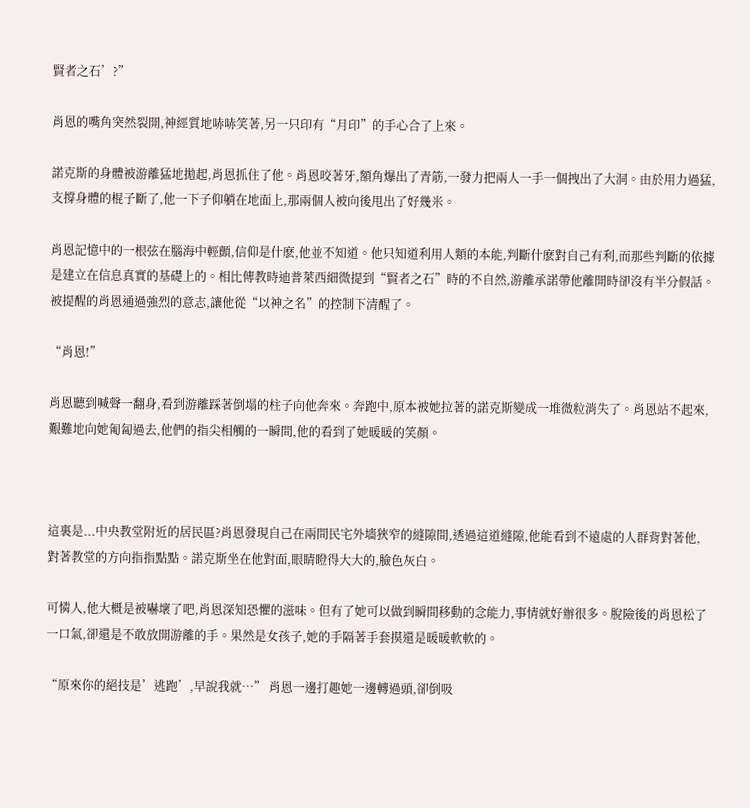賢者之石’?”

肖恩的嘴角突然裂開,神經質地哧哧笑著,另一只印有“月印”的手心合了上來。

諾克斯的身體被游離猛地拋起,肖恩抓住了他。肖恩咬著牙,額角爆出了青筋,一發力把兩人一手一個拽出了大洞。由於用力過猛,支撐身體的棍子斷了,他一下子仰躺在地面上,那兩個人被向後甩出了好幾米。

肖恩記憶中的一根弦在腦海中輕顫,信仰是什麽,他並不知道。他只知道利用人類的本能,判斷什麽對自己有利,而那些判斷的依據是建立在信息真實的基礎上的。相比傳教時迪普萊西細微提到“賢者之石”時的不自然,游離承諾帶他離開時卻沒有半分假話。被提醒的肖恩通過強烈的意志,讓他從“以神之名”的控制下清醒了。

“肖恩!”

肖恩聽到喊聲一翻身,看到游離踩著倒塌的柱子向他奔來。奔跑中,原本被她拉著的諾克斯變成一堆微粒消失了。肖恩站不起來,艱難地向她匍匐過去,他們的指尖相觸的一瞬間,他的看到了她暖暖的笑顏。



這裏是...中央教堂附近的居民區?肖恩發現自己在兩間民宅外墻狹窄的縫隙間,透過這道縫隙,他能看到不遠處的人群背對著他,對著教堂的方向指指點點。諾克斯坐在他對面,眼睛瞪得大大的,臉色灰白。

可憐人,他大概是被嚇壞了吧,肖恩深知恐懼的滋味。但有了她可以做到瞬間移動的念能力,事情就好辦很多。脫險後的肖恩松了一口氣,卻還是不敢放開游離的手。果然是女孩子,她的手隔著手套摸還是暖暖軟軟的。

“原來你的絕技是’逃跑’,早說我就…” 肖恩一邊打趣她一邊轉過頭,卻倒吸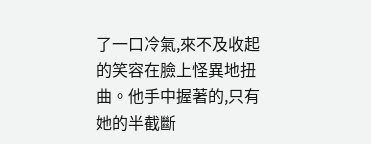了一口冷氣,來不及收起的笑容在臉上怪異地扭曲。他手中握著的,只有她的半截斷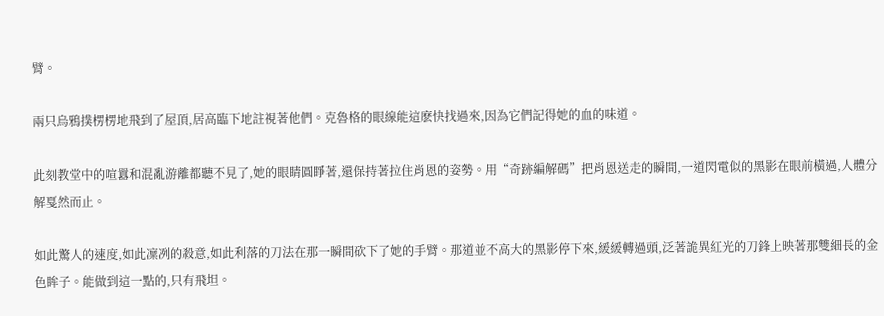臂。

兩只烏鴉撲楞楞地飛到了屋頂,居高臨下地註視著他們。克魯格的眼線能這麽快找過來,因為它們記得她的血的味道。

此刻教堂中的喧囂和混亂游離都聽不見了,她的眼睛圓睜著,還保持著拉住肖恩的姿勢。用“奇跡編解碼”把肖恩送走的瞬間,一道閃電似的黑影在眼前橫過,人體分解戛然而止。

如此驚人的速度,如此凜冽的殺意,如此利落的刀法在那一瞬間砍下了她的手臂。那道並不高大的黑影停下來,緩緩轉過頭,泛著詭異紅光的刀鋒上映著那雙細長的金色眸子。能做到這一點的,只有飛坦。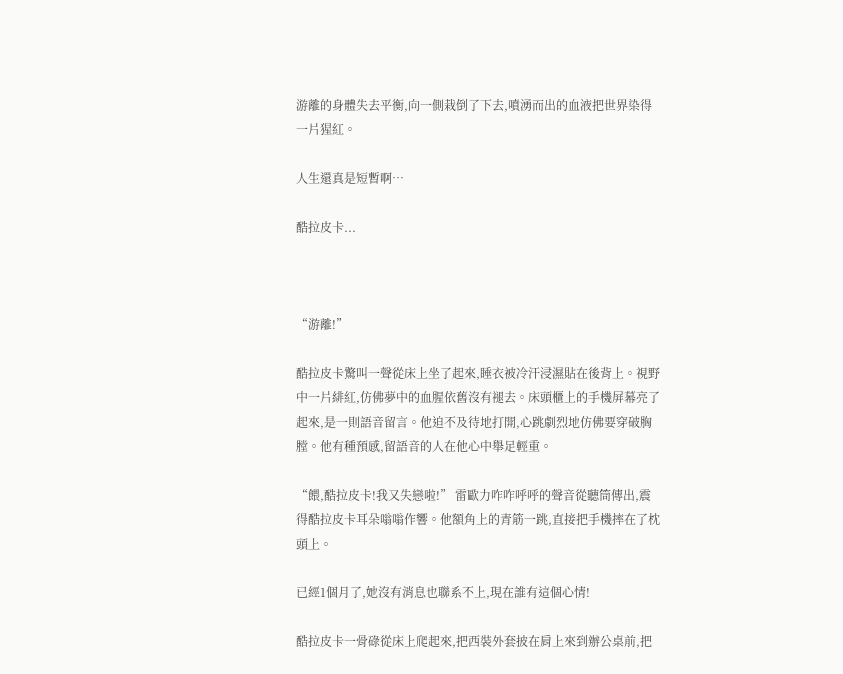游離的身體失去平衡,向一側栽倒了下去,噴湧而出的血液把世界染得一片猩紅。

人生還真是短暫啊…

酷拉皮卡...



“游離!”

酷拉皮卡驚叫一聲從床上坐了起來,睡衣被冷汗浸濕貼在後背上。視野中一片緋紅,仿佛夢中的血腥依舊沒有褪去。床頭櫃上的手機屏幕亮了起來,是一則語音留言。他迫不及待地打開,心跳劇烈地仿佛要穿破胸膛。他有種預感,留語音的人在他心中舉足輕重。

“餵,酷拉皮卡!我又失戀啦!” 雷歐力咋咋呼呼的聲音從聽筒傳出,震得酷拉皮卡耳朵嗡嗡作響。他額角上的青筋一跳,直接把手機摔在了枕頭上。

已經1個月了,她沒有消息也聯系不上,現在誰有這個心情!

酷拉皮卡一骨碌從床上爬起來,把西裝外套披在肩上來到辦公桌前,把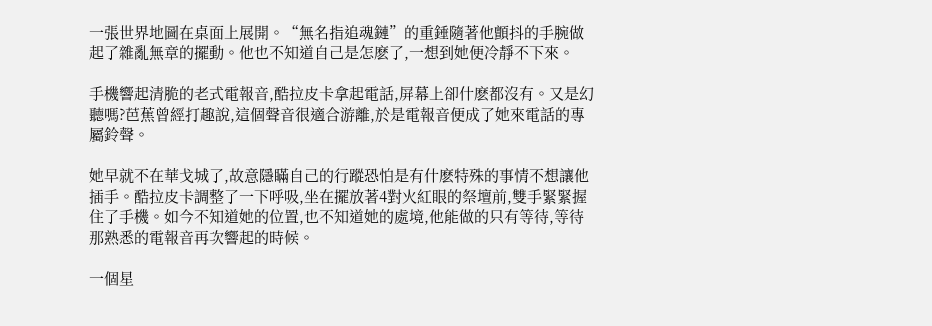一張世界地圖在桌面上展開。“無名指追魂鏈”的重錘隨著他顫抖的手腕做起了雜亂無章的擺動。他也不知道自己是怎麽了,一想到她便冷靜不下來。

手機響起清脆的老式電報音,酷拉皮卡拿起電話,屏幕上卻什麽都沒有。又是幻聽嗎?芭蕉曾經打趣說,這個聲音很適合游離,於是電報音便成了她來電話的專屬鈴聲。

她早就不在華戈城了,故意隱瞞自己的行蹤恐怕是有什麽特殊的事情不想讓他插手。酷拉皮卡調整了一下呼吸,坐在擺放著4對火紅眼的祭壇前,雙手緊緊握住了手機。如今不知道她的位置,也不知道她的處境,他能做的只有等待,等待那熟悉的電報音再次響起的時候。

一個星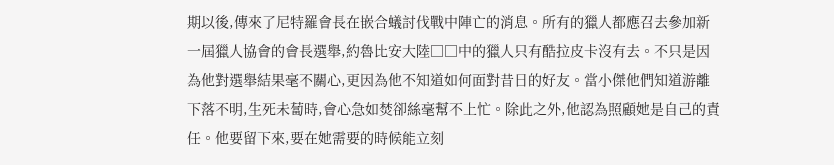期以後,傳來了尼特羅會長在嵌合蟻討伐戰中陣亡的消息。所有的獵人都應召去參加新一屆獵人協會的會長選舉,約魯比安大陸□□中的獵人只有酷拉皮卡沒有去。不只是因為他對選舉結果毫不關心,更因為他不知道如何面對昔日的好友。當小傑他們知道游離下落不明,生死未蔔時,會心急如焚卻絲毫幫不上忙。除此之外,他認為照顧她是自己的責任。他要留下來,要在她需要的時候能立刻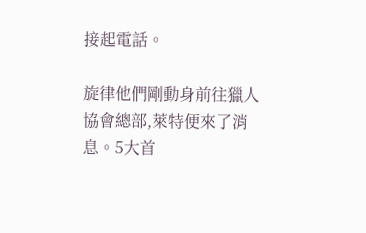接起電話。

旋律他們剛動身前往獵人協會總部,萊特便來了消息。5大首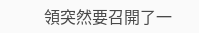領突然要召開了一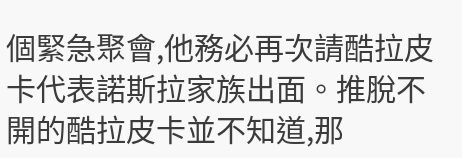個緊急聚會,他務必再次請酷拉皮卡代表諾斯拉家族出面。推脫不開的酷拉皮卡並不知道,那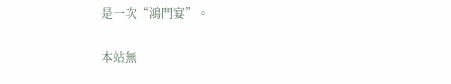是一次“鴻門宴”。

本站無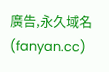廣告,永久域名(fanyan.cc)